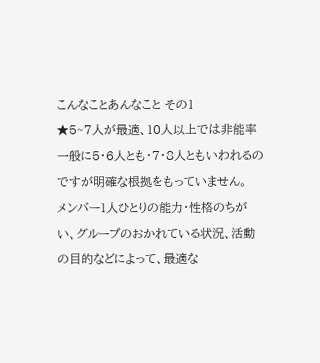こんなことあんなこと その1
★5~7人が最適、10人以上では非能率
一般に5・6人とも・7・8人ともいわれるのですが明確な根拠をもっていません。
メンバー1人ひとりの能力・性格のちがい、グループのおかれている状況、活動の目的などによって、最適な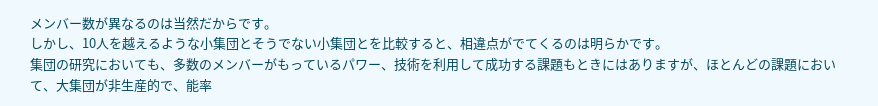メンバー数が異なるのは当然だからです。
しかし、10人を越えるような小集団とそうでない小集団とを比較すると、相違点がでてくるのは明らかです。
集団の研究においても、多数のメンバーがもっているパワー、技術を利用して成功する課題もときにはありますが、ほとんどの課題において、大集団が非生産的で、能率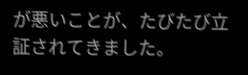が悪いことが、たびたび立証されてきました。